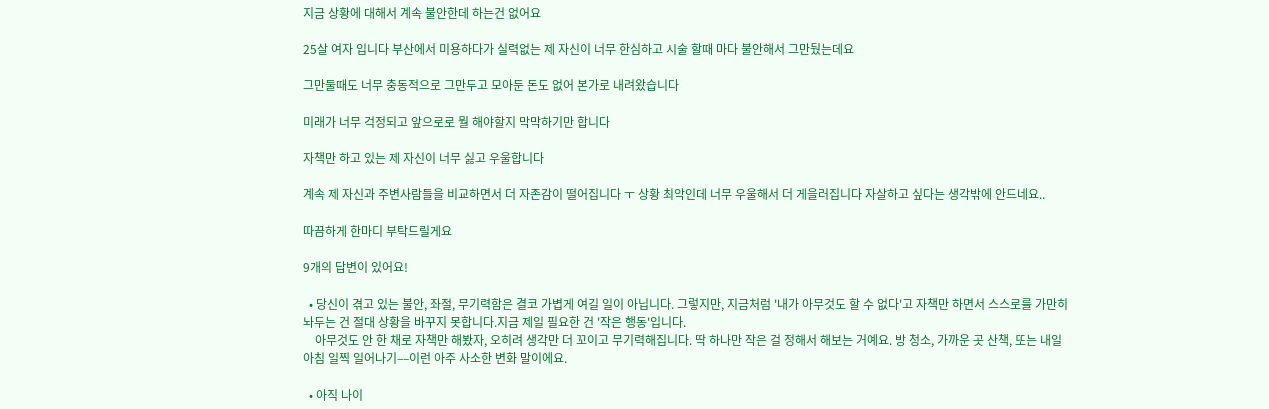지금 상황에 대해서 계속 불안한데 하는건 없어요

25살 여자 입니다 부산에서 미용하다가 실력없는 제 자신이 너무 한심하고 시술 할때 마다 불안해서 그만뒀는데요

그만둘때도 너무 충동적으로 그만두고 모아둔 돈도 없어 본가로 내려왔습니다

미래가 너무 걱정되고 앞으로로 뭘 해야할지 막막하기만 합니다

자책만 하고 있는 제 자신이 너무 싫고 우울합니다

계속 제 자신과 주변사람들을 비교하면서 더 자존감이 떨어집니다 ㅜ 상황 최악인데 너무 우울해서 더 게을러집니다 자살하고 싶다는 생각밖에 안드네요..

따끔하게 한마디 부탁드릴게요

9개의 답변이 있어요!

  • 당신이 겪고 있는 불안, 좌절, 무기력함은 결코 가볍게 여길 일이 아닙니다. 그렇지만, 지금처럼 '내가 아무것도 할 수 없다'고 자책만 하면서 스스로를 가만히 놔두는 건 절대 상황을 바꾸지 못합니다.지금 제일 필요한 건 '작은 행동'입니다.
    아무것도 안 한 채로 자책만 해봤자, 오히려 생각만 더 꼬이고 무기력해집니다. 딱 하나만 작은 걸 정해서 해보는 거예요. 방 청소, 가까운 곳 산책, 또는 내일 아침 일찍 일어나기––이런 아주 사소한 변화 말이에요.

  • 아직 나이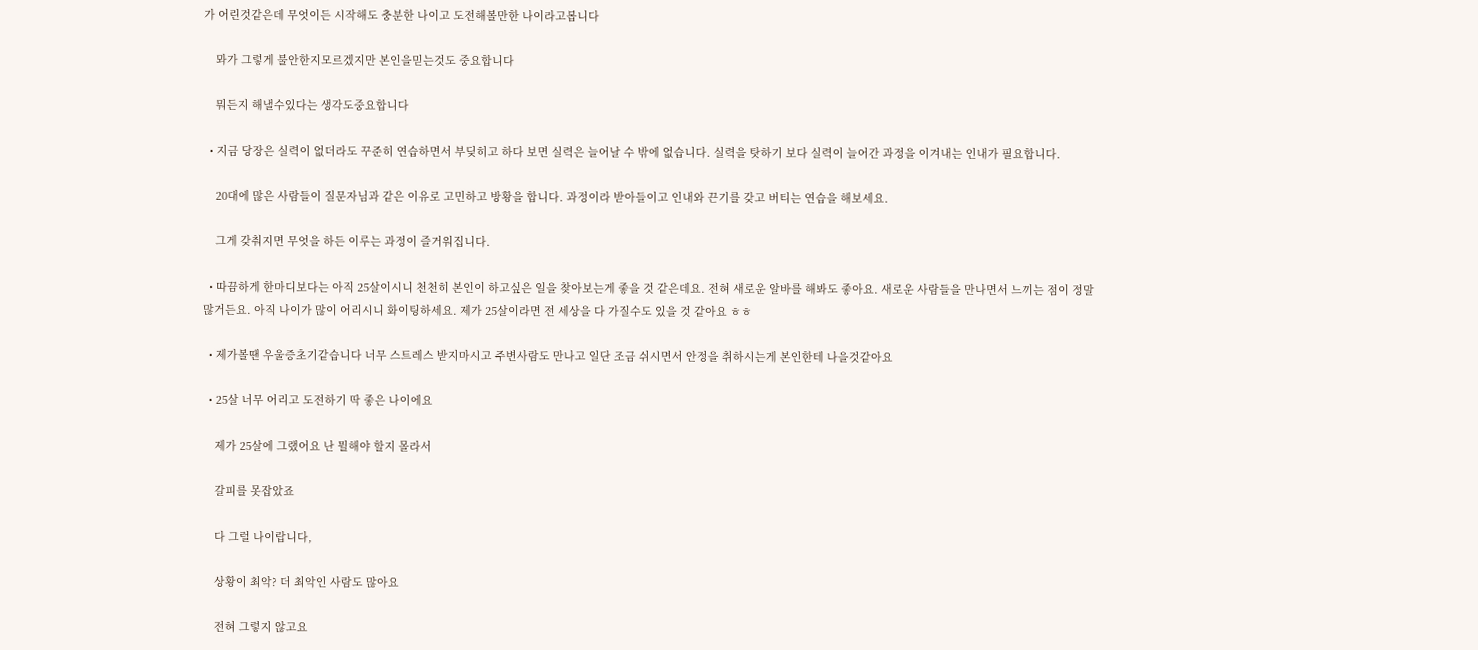가 어린것같은데 무엇이든 시작해도 충분한 나이고 도전해볼만한 나이라고봅니다

    뫄가 그렇게 불안한지모르겠지만 본인을믿는것도 중요합니다

    뭐든지 해낼수있다는 생각도중요합니다

  • 지금 당장은 실력이 없더라도 꾸준히 연습하면서 부딪히고 하다 보면 실력은 늘어날 수 밖에 없습니다. 실력을 탓하기 보다 실력이 늘어간 과정을 이겨내는 인내가 필요합니다.

    20대에 많은 사람들이 질문자님과 같은 이유로 고민하고 방황을 합니다. 과정이라 받아들이고 인내와 끈기를 갖고 버티는 연습을 해보세요.

    그게 갖춰지면 무엇을 하든 이루는 과정이 즐거워집니다.

  • 따끔하게 한마디보다는 아직 25살이시니 천천히 본인이 하고싶은 일을 찾아보는게 좋을 것 같은데요. 전혀 새로운 알바를 해봐도 좋아요. 새로운 사람들을 만나면서 느끼는 점이 정말 많거든요. 아직 나이가 많이 어리시니 화이팅하세요. 제가 25살이라면 전 세상을 다 가질수도 있을 것 같아요 ㅎㅎ

  • 제가볼땐 우울증초기같습니다 너무 스트레스 받지마시고 주변사람도 만나고 일단 조금 쉬시면서 안정을 취하시는게 본인한테 나을것같아요

  • 25살 너무 어리고 도전하기 딱 좋은 나이에요

    제가 25살에 그랬어요 난 뭘해야 할지 몰라서

    갈피를 못잡았죠

    다 그럴 나이랍니다,

    상황이 최악? 더 최악인 사람도 많아요

    전혀 그렇지 않고요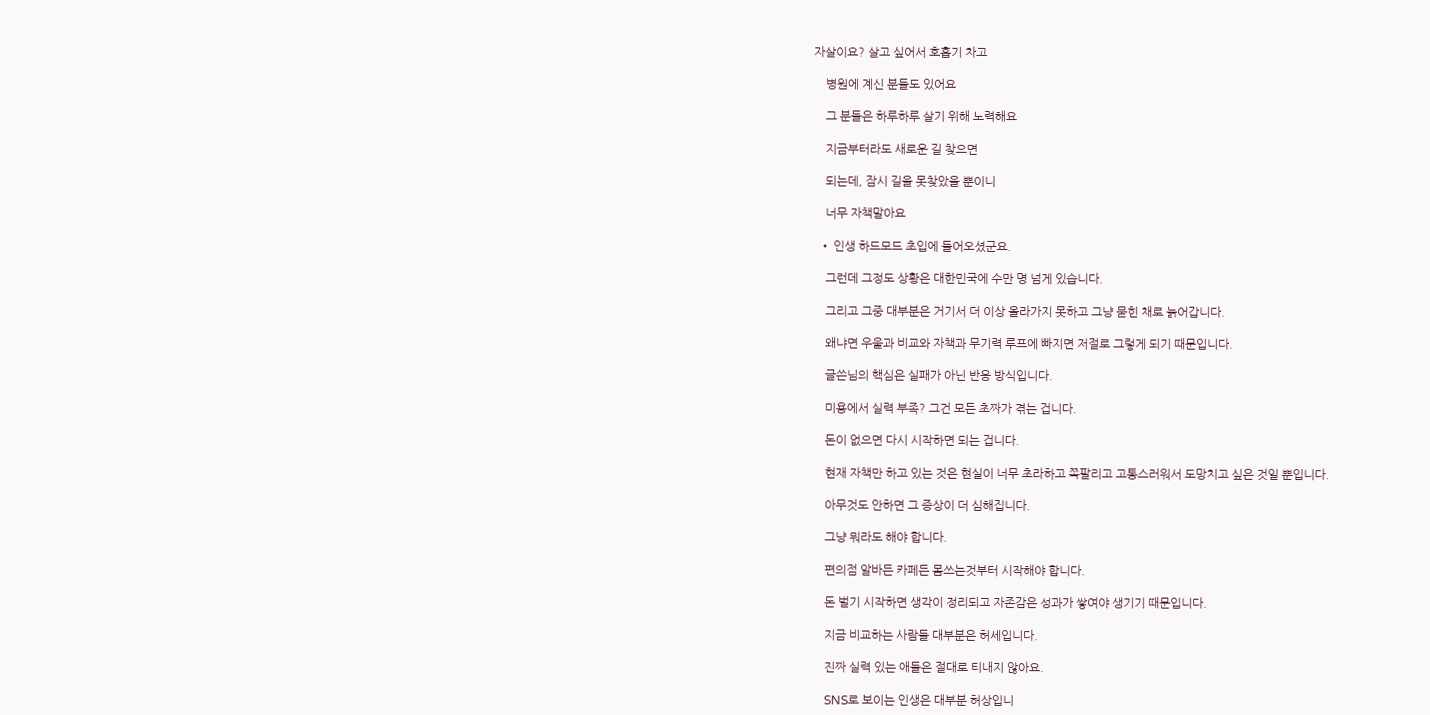자살이요? 살고 싶어서 호흡기 차고

    병원에 계신 분들도 있어요

    그 분들은 하루하루 살기 위해 노력해요

    지금부터라도 새로운 길 찾으면

    되는데, 잠시 길을 못찾았을 뿐이니

    너무 자책말아요

  • 인생 하드모드 초입에 들어오셨군요.

    그런데 그정도 상황은 대한민국에 수만 명 넘게 있습니다.

    그리고 그중 대부분은 거기서 더 이상 올라가지 못하고 그냥 묻힌 채로 늙어갑니다.

    왜냐면 우울과 비교와 자책과 무기력 루프에 빠지면 저절로 그렇게 되기 때문입니다.

    글쓴님의 핵심은 실패가 아닌 반응 방식입니다.

    미용에서 실력 부족? 그건 모든 초짜가 겪는 겁니다.

    돈이 없으면 다시 시작하면 되는 겁니다.

    현재 자책만 하고 있는 것은 현실이 너무 초라하고 쪽팔리고 고통스러워서 도망치고 싶은 것일 뿐입니다.

    아무것도 안하면 그 증상이 더 심해집니다.

    그냥 뭐라도 해야 합니다.

    편의점 알바든 카페든 몸쓰는것부터 시작해야 합니다.

    돈 벌기 시작하면 생각이 정리되고 자존감은 성과가 쌓여야 생기기 때문입니다.

    지금 비교하는 사람들 대부분은 허세입니다.

    진짜 실력 있는 애들은 절대로 티내지 않아요.

    SNS로 보이는 인생은 대부분 허상입니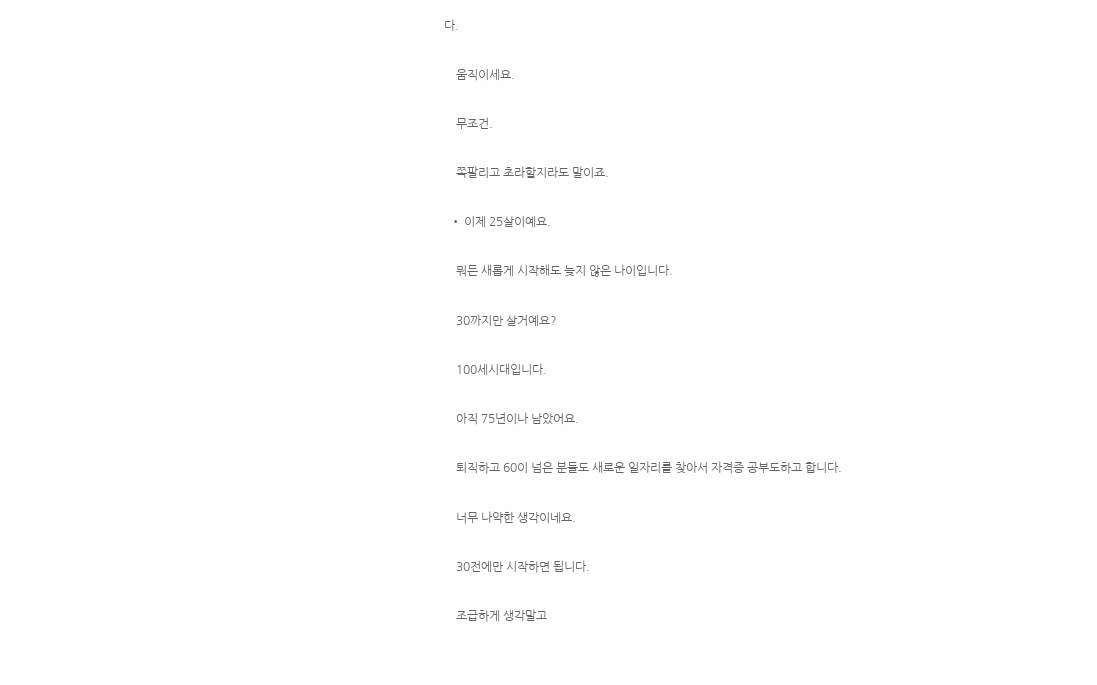다.

    움직이세요.

    무조건.

    쪽팔리고 초라할지라도 말이죠.

  • 이제 25살이예요.

    뭐든 새롭게 시작해도 늦지 않은 나이입니다.

    30까지만 살거예요?

    100세시대입니다.

    아직 75년이나 남았어요.

    퇴직하고 60이 넘은 분들도 새로운 일자리를 찾아서 자격증 공부도하고 합니다.

    너무 나약한 생각이네요.

    30전에만 시작하면 됩니다.

    조급하게 생각말고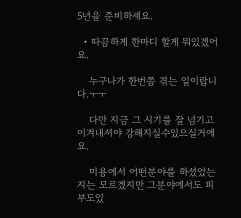5년을 준비하세요.

  • 따끔하게 한마디 할게 뭐있겠어요.

    누구나가 한번쯤 겪는 일이랍니다.ㅜㅜ

    다만 지금 그 시기를 잘 넘기고 이겨내셔야 강해지실수있으실거에요.

    미용에서 어떤분야를 하셨었는지는 모르겠지만 그분야에서도 피부도있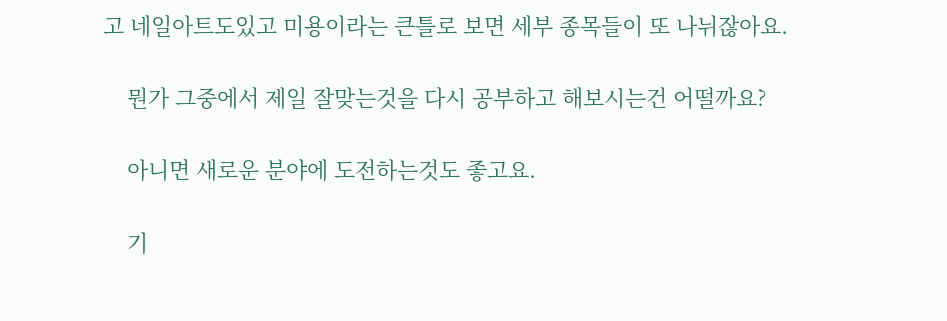고 네일아트도있고 미용이라는 큰틀로 보면 세부 종목들이 또 나뉘잖아요.

    뭔가 그중에서 제일 잘맞는것을 다시 공부하고 해보시는건 어떨까요?

    아니면 새로운 분야에 도전하는것도 좋고요.

    기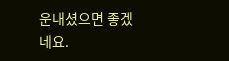운내셨으면 좋겠네요.